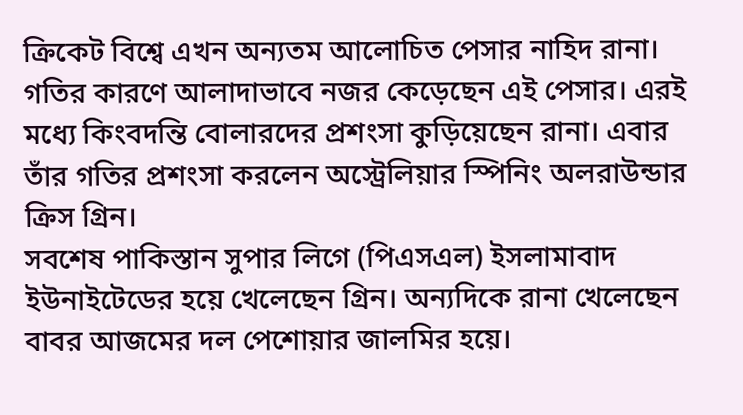ক্রিকেট বিশ্বে এখন অন্যতম আলোচিত পেসার নাহিদ রানা। গতির কারণে আলাদাভাবে নজর কেড়েছেন এই পেসার। এরই মধ্যে কিংবদন্তি বোলারদের প্রশংসা কুড়িয়েছেন রানা। এবার তাঁর গতির প্রশংসা করলেন অস্ট্রেলিয়ার স্পিনিং অলরাউন্ডার ক্রিস গ্রিন।
সবশেষ পাকিস্তান সুপার লিগে (পিএসএল) ইসলামাবাদ ইউনাইটেডের হয়ে খেলেছেন গ্রিন। অন্যদিকে রানা খেলেছেন বাবর আজমের দল পেশোয়ার জালমির হয়ে।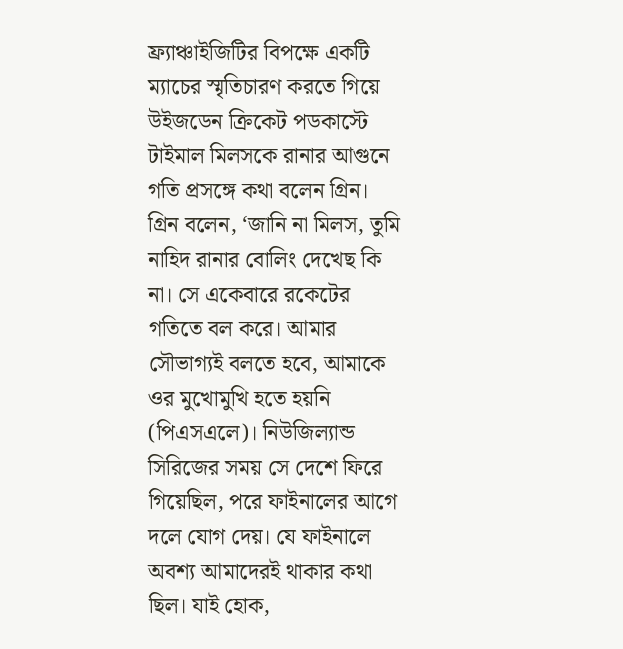ফ্র্যাঞ্চাইজিটির বিপক্ষে একটি ম্যাচের স্মৃতিচারণ করতে গিয়ে উইজডেন ক্রিকেট পডকাস্টে টাইমাল মিলসকে রানার আগুনে গতি প্রসঙ্গে কথা বলেন গ্রিন।
গ্রিন বলেন, ‘জানি না মিলস, তুমি নাহিদ রানার বোলিং দেখেছ কি না। সে একেবারে রকেটের গতিতে বল করে। আমার সৌভাগ্যই বলতে হবে, আমাকে ওর মুখোমুখি হতে হয়নি (পিএসএলে)। নিউজিল্যান্ড সিরিজের সময় সে দেশে ফিরে গিয়েছিল, পরে ফাইনালের আগে দলে যোগ দেয়। যে ফাইনালে অবশ্য আমাদেরই থাকার কথা ছিল। যাই হোক,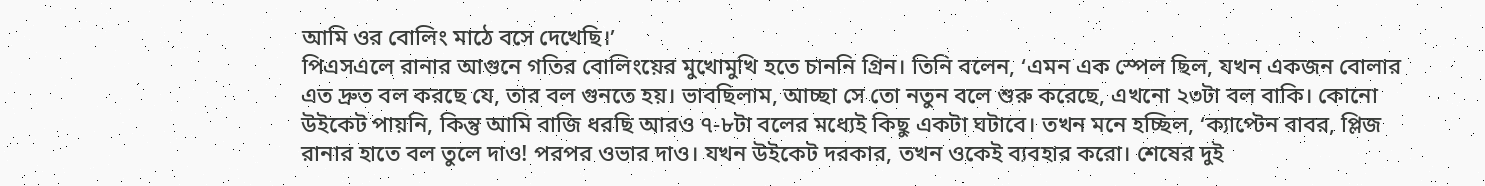আমি ওর বোলিং মাঠে বসে দেখেছি।’
পিএসএলে রানার আগুনে গতির বোলিংয়ের মুখোমুখি হতে চাননি গ্রিন। তিনি বলেন, ‘এমন এক স্পেল ছিল, যখন একজন বোলার এত দ্রুত বল করছে যে, তার বল গুনতে হয়। ভাবছিলাম, আচ্ছা সে তো নতুন বলে শুরু করেছে, এখনো ২৩টা বল বাকি। কোনো উইকেট পায়নি, কিন্তু আমি বাজি ধরছি আরও ৭-৮টা বলের মধ্যেই কিছু একটা ঘটাবে। তখন মনে হচ্ছিল, ‘ক্যাপ্টেন বাবর, প্লিজ রানার হাতে বল তুলে দাও! পরপর ওভার দাও। যখন উইকেট দরকার, তখন ওকেই ব্যবহার করো। শেষের দুই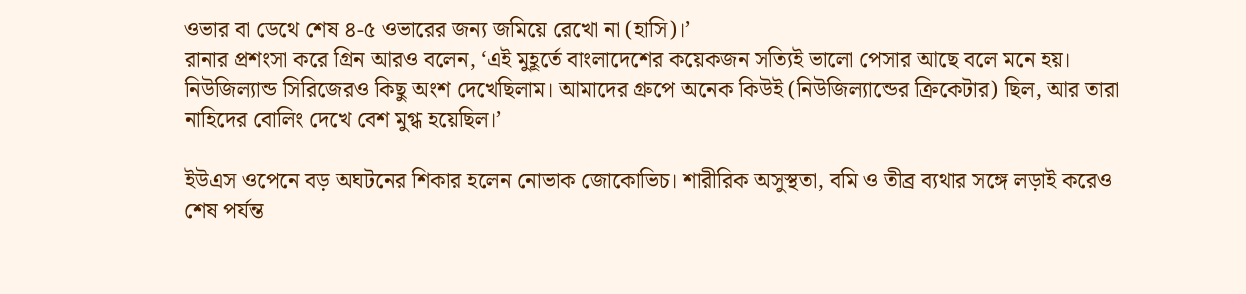ওভার বা ডেথে শেষ ৪-৫ ওভারের জন্য জমিয়ে রেখো না (হাসি)।’
রানার প্রশংসা করে গ্রিন আরও বলেন, ‘এই মুহূর্তে বাংলাদেশের কয়েকজন সত্যিই ভালো পেসার আছে বলে মনে হয়। নিউজিল্যান্ড সিরিজেরও কিছু অংশ দেখেছিলাম। আমাদের গ্রুপে অনেক কিউই (নিউজিল্যান্ডের ক্রিকেটার) ছিল, আর তারা নাহিদের বোলিং দেখে বেশ মুগ্ধ হয়েছিল।’

ইউএস ওপেনে বড় অঘটনের শিকার হলেন নোভাক জোকোভিচ। শারীরিক অসুস্থতা, বমি ও তীব্র ব্যথার সঙ্গে লড়াই করেও শেষ পর্যন্ত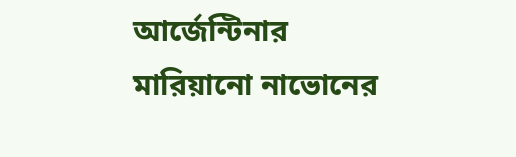আর্জেন্টিনার মারিয়ানো নাভোনের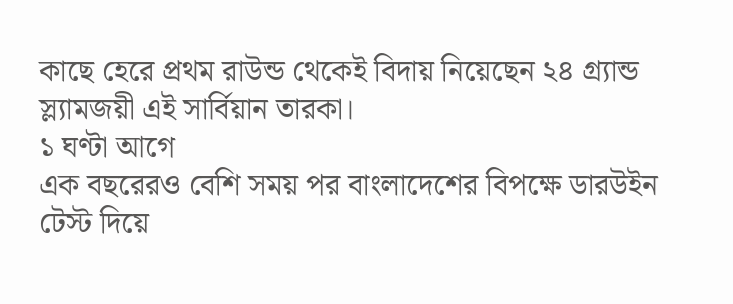কাছে হেরে প্রথম রাউন্ড থেকেই বিদায় নিয়েছেন ২৪ গ্র্যান্ড স্ল্যামজয়ী এই সার্বিয়ান তারকা।
১ ঘণ্টা আগে
এক বছরেরও বেশি সময় পর বাংলাদেশের বিপক্ষে ডারউইন টেস্ট দিয়ে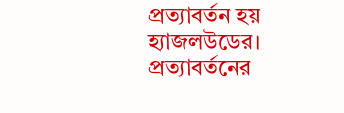প্রত্যাবর্তন হয় হ্যাজলউডের। প্রত্যাবর্তনের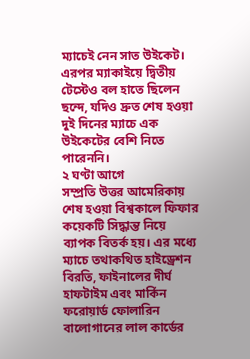ম্যাচেই নেন সাত উইকেট। এরপর ম্যাকাইয়ে দ্বিতীয় টেস্টেও বল হাতে ছিলেন ছন্দে, যদিও দ্রুত শেষ হওয়া দুই দিনের ম্যাচে এক উইকেটের বেশি নিতে পারেননি।
২ ঘণ্টা আগে
সম্প্রতি উত্তর আমেরিকায় শেষ হওয়া বিশ্বকালে ফিফার কয়েকটি সিদ্ধান্ত নিয়ে ব্যাপক বিতর্ক হয়। এর মধ্যে ম্যাচে তথাকথিত হাইড্রেশন বিরতি, ফাইনালের দীর্ঘ হাফটাইম এবং মার্কিন ফরোয়ার্ড ফোলারিন বালোগানের লাল কার্ডের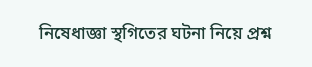নিষেধাজ্ঞা স্থগিতের ঘটনা নিয়ে প্রশ্ন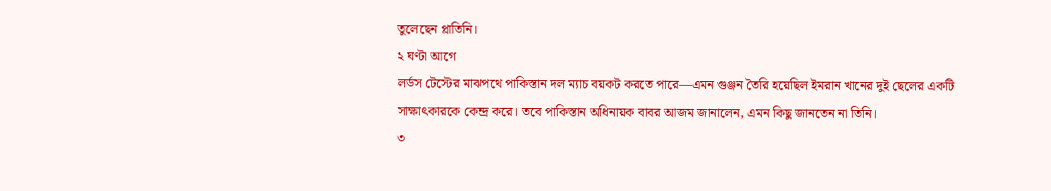তুলেছেন প্লাতিনি।
২ ঘণ্টা আগে
লর্ডস টেস্টের মাঝপথে পাকিস্তান দল ম্যাচ বয়কট করতে পারে—এমন গুঞ্জন তৈরি হয়েছিল ইমরান খানের দুই ছেলের একটি সাক্ষাৎকারকে কেন্দ্র করে। তবে পাকিস্তান অধিনায়ক বাবর আজম জানালেন, এমন কিছু জানতেন না তিনি।
৩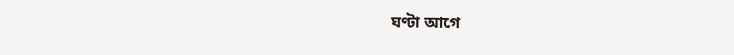ঘণ্টা আগে